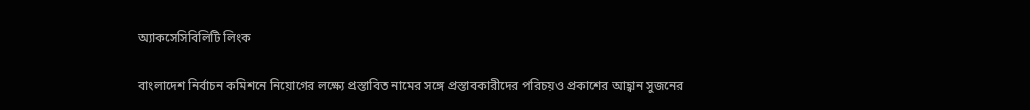অ্যাকসেসিবিলিটি লিংক

বাংলাদেশ নির্বাচন কমিশনে নিয়োগের লক্ষ্যে প্রস্তাবিত নামের সঙ্গে প্রস্তাবকারীদের পরিচয়ও প্রকাশের আহ্বান সুজনের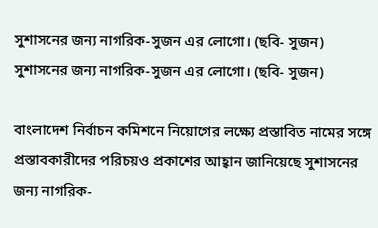সুশাসনের জন্য নাগরিক-সুজন এর লোগো। (ছবি- সুজন)
সুশাসনের জন্য নাগরিক-সুজন এর লোগো। (ছবি- সুজন)

বাংলাদেশ নির্বাচন কমিশনে নিয়োগের লক্ষ্যে প্রস্তাবিত নামের সঙ্গে প্রস্তাবকারীদের পরিচয়ও প্রকাশের আহ্বান জানিয়েছে সুশাসনের জন্য নাগরিক-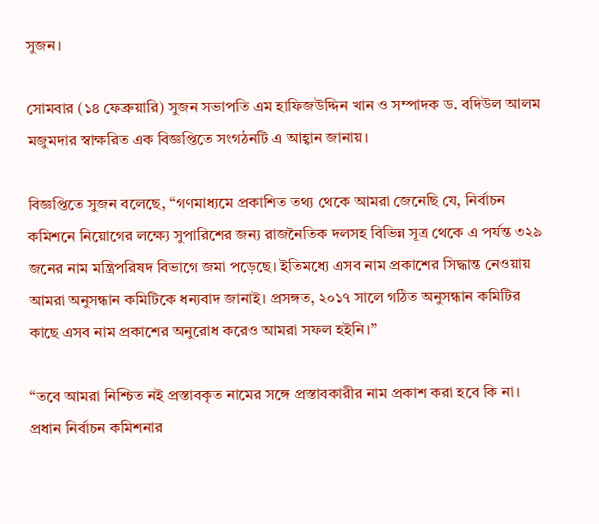সুজন।

সোমবার (১৪ ফেব্রুয়ারি) সুজন সভাপতি এম হাফিজউদ্দিন খান ও সম্পাদক ড. বদিউল আলম মজুমদার স্বাক্ষরিত এক বিজ্ঞপ্তিতে সংগঠনটি এ আহ্বান জানায়।

বিজ্ঞপ্তিতে সুজন বলেছে, “গণমাধ্যমে প্রকাশিত তথ্য থেকে আমরা জেনেছি যে, নির্বাচন কমিশনে নিয়োগের লক্ষ্যে সুপারিশের জন্য রাজনৈতিক দলসহ বিভিন্ন সূত্র থেকে এ পর্যন্ত ৩২৯ জনের নাম মন্ত্রিপরিষদ বিভাগে জমা পড়েছে। ইতিমধ্যে এসব নাম প্রকাশের সিদ্ধান্ত নেওয়ায় আমরা অনুসন্ধান কমিটিকে ধন্যবাদ জানাই। প্রসঙ্গত, ২০১৭ সালে গঠিত অনুসন্ধান কমিটির কাছে এসব নাম প্রকাশের অনুরোধ করেও আমরা সফল হইনি।”

“তবে আমরা নিশ্চিত নই প্রস্তাবকৃত নামের সঙ্গে প্রস্তাবকারীর নাম প্রকাশ করা হবে কি না। প্রধান নির্বাচন কমিশনার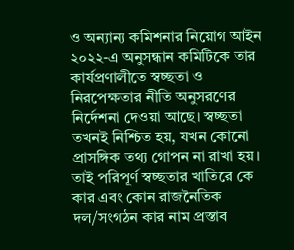ও অন্যান্য কমিশনার নিয়োগ আইন ২০২২-এ অনুসন্ধান কমিটিকে তার কার্যপ্রণালীতে স্বচ্ছতা ও নিরপেক্ষতার নীতি অনুসরণের নির্দেশনা দেওয়া আছে। স্বচ্ছতা তখনই নিশ্চিত হয়, যখন কোনো প্রাসঙ্গিক তথ্য গোপন না রাখা হয়। তাই পরিপূর্ণ স্বচ্ছতার খাতিরে কে কার এবং কোন রাজনৈতিক দল/সংগঠন কার নাম প্রস্তাব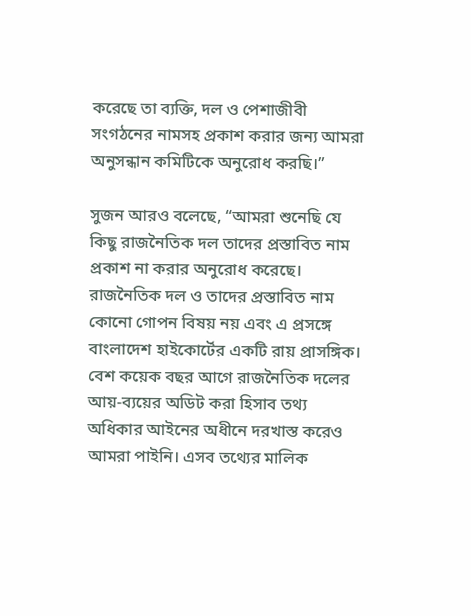করেছে তা ব্যক্তি, দল ও পেশাজীবী সংগঠনের নামসহ প্রকাশ করার জন্য আমরা অনুসন্ধান কমিটিকে অনুরোধ করছি।”

সুজন আরও বলেছে, “আমরা শুনেছি যে কিছু রাজনৈতিক দল তাদের প্রস্তাবিত নাম প্রকাশ না করার অনুরোধ করেছে। রাজনৈতিক দল ও তাদের প্রস্তাবিত নাম কোনো গোপন বিষয় নয় এবং এ প্রসঙ্গে বাংলাদেশ হাইকোর্টের একটি রায় প্রাসঙ্গিক। বেশ কয়েক বছর আগে রাজনৈতিক দলের আয়-ব্যয়ের অডিট করা হিসাব তথ্য অধিকার আইনের অধীনে দরখাস্ত করেও আমরা পাইনি। এসব তথ্যের মালিক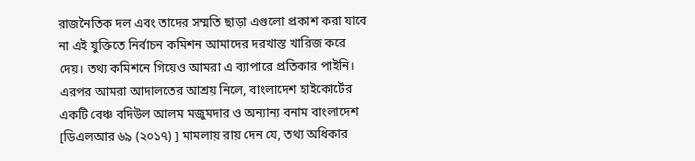রাজনৈতিক দল এবং তাদের সম্মতি ছাড়া এগুলো প্রকাশ করা যাবে না এই যুক্তিতে নির্বাচন কমিশন আমাদের দরখাস্ত খারিজ করে দেয়। তথ্য কমিশনে গিয়েও আমরা এ ব্যাপারে প্রতিকার পাইনি। এরপর আমরা আদালতের আশ্রয় নিলে, বাংলাদেশ হাইকোর্টের একটি বেঞ্চ বদিউল আলম মজুমদার ও অন্যান্য বনাম বাংলাদেশ [ডিএলআর ৬৯ (২০১৭) ] মামলায় রায় দেন যে, তথ্য অধিকার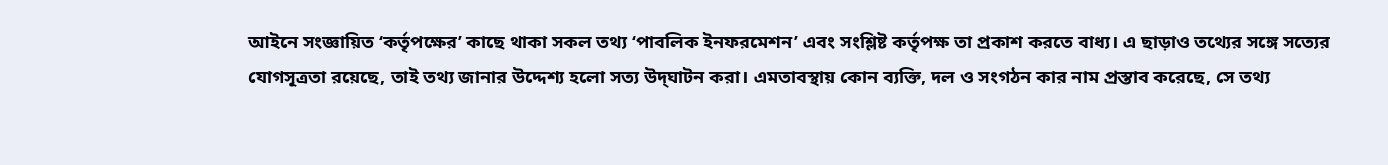আইনে সংজ্ঞায়িত ‘কর্তৃপক্ষের’ কাছে থাকা সকল তথ্য ‘পাবলিক ইনফরমেশন’ এবং সংশ্লিষ্ট কর্তৃপক্ষ তা প্রকাশ করতে বাধ্য। এ ছাড়াও তথ্যের সঙ্গে সত্যের যোগসূত্রতা রয়েছে, তাই তথ্য জানার উদ্দেশ্য হলো সত্য উদ্‌ঘাটন করা। এমতাবস্থায় কোন ব্যক্তি, দল ও সংগঠন কার নাম প্রস্তাব করেছে, সে তথ্য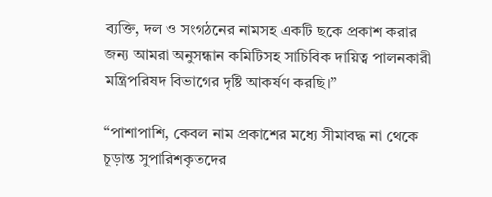ব্যক্তি, দল ও সংগঠনের নামসহ একটি ছকে প্রকাশ করার জন্য আমরা অনুসন্ধান কমিটিসহ সাচিবিক দায়িত্ব পালনকারী মন্ত্রিপরিষদ বিভাগের দৃষ্টি আকর্ষণ করছি।”

“পাশাপাশি, কেবল নাম প্রকাশের মধ্যে সীমাবদ্ধ না থেকে চূড়ান্ত সুপারিশকৃতদের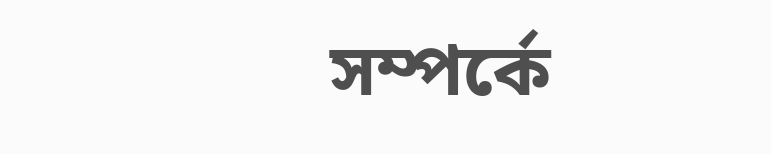সম্পর্কে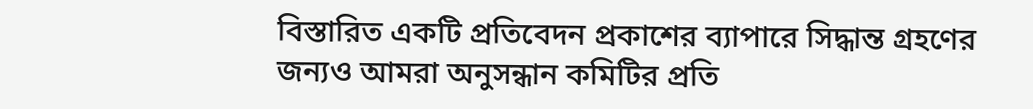বিস্তারিত একটি প্রতিবেদন প্রকাশের ব্যাপারে সিদ্ধান্ত গ্রহণের জন্যও আমরা অনুসন্ধান কমিটির প্রতি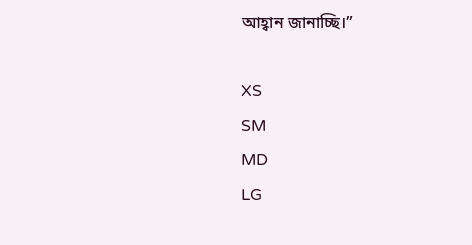আহ্বান জানাচ্ছি।”

XS
SM
MD
LG